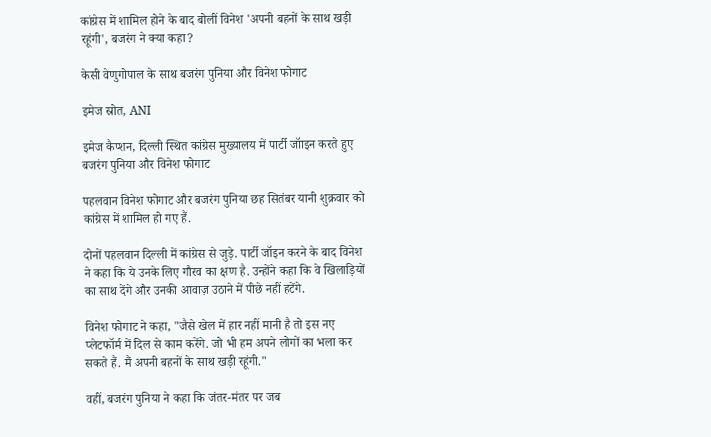कांग्रेस में शामिल होने के बाद बोलीं विनेश 'अपनी बहनों के साथ खड़ी रहूंगी', बजरंग ने क्या कहा?

केसी वेणुगोपाल के साथ बजरंग पुनिया और विनेश फोगाट

इमेज स्रोत, ANI

इमेज कैप्शन, दिल्ली स्थित कांग्रेस मुख्यालय में पार्टी जॉाइन करते हुए बजरंग पुनिया और विनेश फोगाट

पहलवान विनेश फोगाट और बजरंग पुनिया छह सितंबर यानी शुक्रवार को कांग्रेस में शामिल हो गए हैं.

दोनों पहलवान दिल्ली में कांग्रेस से जुड़े. पार्टी जॉइन करने के बाद विनेश ने कहा कि ये उनके लिए गौरव का क्षण है. उन्होंने कहा कि वे खिलाड़ियों का साथ देंगे और उनकी आवाज़ उठाने में पीछे नहीं हटेंगे.

विनेश फोगाट ने कहा, "जैसे खेल में हार नहीं मानी है तो इस नए प्लेटफॉर्म में दिल से काम करेंगे. जो भी हम अपने लोगों का भला कर सकते हैं. मैं अपनी बहनों के साथ खड़ी रहूंगी."

वहीं, बजरंग पुनिया ने कहा कि जंतर-मंतर पर जब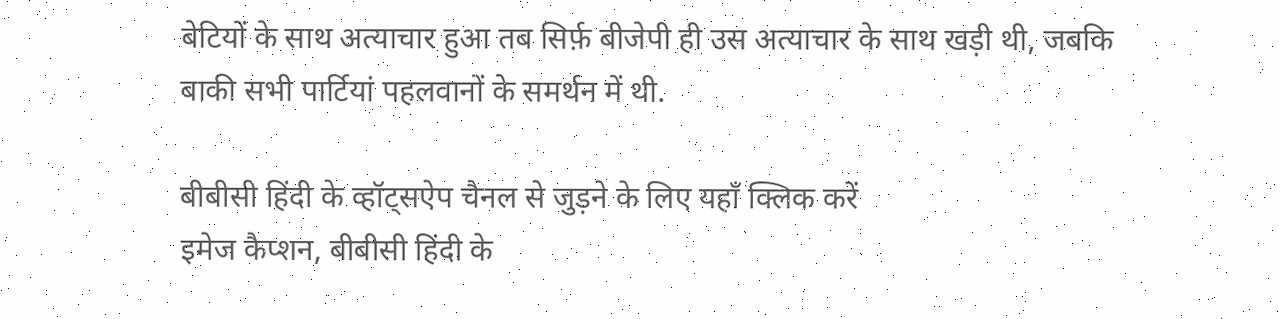बेटियों के साथ अत्याचार हुआ तब सिर्फ़ बीजेपी ही उस अत्याचार के साथ खड़ी थी, जबकि बाकी सभी पार्टियां पहलवानों के समर्थन में थी.

बीबीसी हिंदी के व्हॉट्सऐप चैनल से जुड़ने के लिए यहाँ क्लिक करें
इमेज कैप्शन, बीबीसी हिंदी के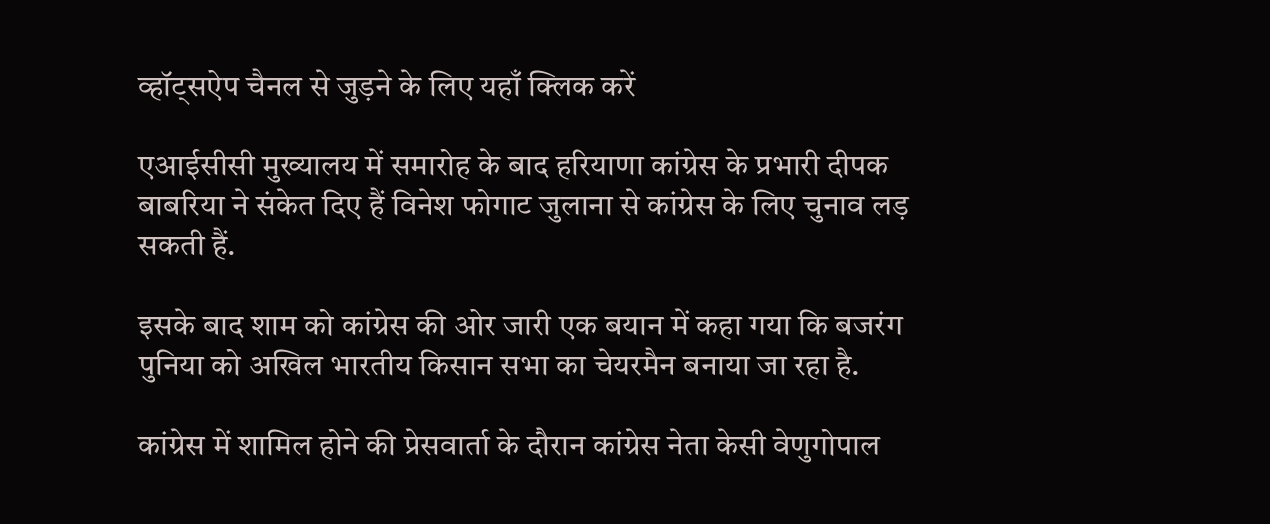व्हॉट्सऐप चैनल से जुड़ने के लिए यहाँ क्लिक करें

एआईसीसी मुख्यालय में समारोह के बाद हरियाणा कांग्रेस के प्रभारी दीपक बाबरिया ने संकेत दिए हैं विनेश फोगाट जुलाना से कांग्रेस के लिए चुनाव लड़ सकती हैं.

इसके बाद शाम को कांग्रेस की ओर जारी एक बयान में कहा गया कि बजरंग पुनिया को अखिल भारतीय किसान सभा का चेयरमैन बनाया जा रहा है.

कांग्रेस में शामिल होने की प्रेसवार्ता के दौरान कांग्रेस नेता केसी वेणुगोपाल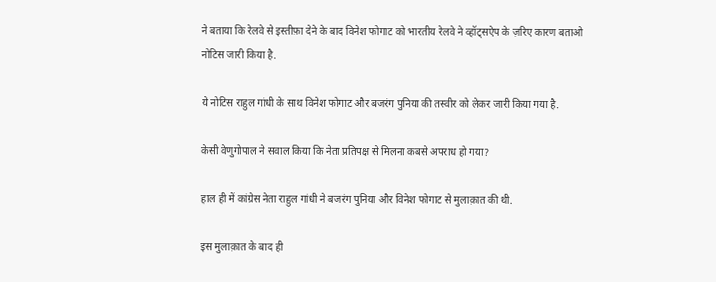ने बताया कि रेलवे से इस्तीफ़ा देने के बाद विनेश फोगाट को भारतीय रेलवे ने व्हॉट्सऐप के ज़रिए कारण बताओ नोटिस जारी किया है.

ये नोटिस राहुल गांधी के साथ विनेश फोगाट और बजरंग पुनिया की तस्वीर को लेकर जारी किया गया है.

केसी वेणुगोपाल ने सवाल किया कि नेता प्रतिपक्ष से मिलना कबसे अपराध हो गया?

हाल ही में कांग्रेस नेता राहुल गांधी ने बजरंग पुनिया और विनेश फोगाट से मुलाक़ात की थी.

इस मुलाक़ात के बाद ही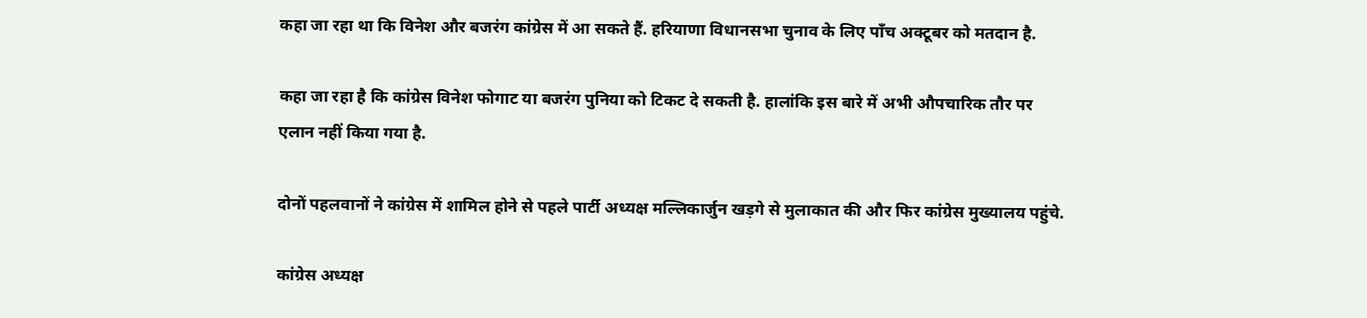कहा जा रहा था कि विनेश और बजरंग कांग्रेस में आ सकते हैं. हरियाणा विधानसभा चुनाव के लिए पाँच अक्टूबर को मतदान है.

कहा जा रहा है कि कांग्रेस विनेश फोगाट या बजरंग पुनिया को टिकट दे सकती है. हालांकि इस बारे में अभी औपचारिक तौर पर एलान नहीं किया गया है.

दोनों पहलवानों ने कांग्रेस में शामिल होने से पहले पार्टी अध्यक्ष मल्लिकार्जुन खड़गे से मुलाकात की और फिर कांग्रेस मुख्यालय पहुंचे.

कांग्रेस अध्यक्ष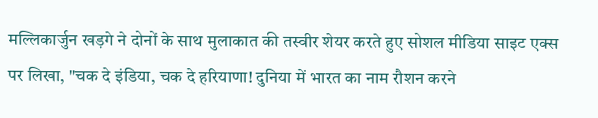मल्लिकार्जुन खड़गे ने दोनों के साथ मुलाकात की तस्वीर शेयर करते हुए सोशल मीडिया साइट एक्स पर लिखा, "चक दे इंडिया, चक दे हरियाणा! दुनिया में भारत का नाम रौशन करने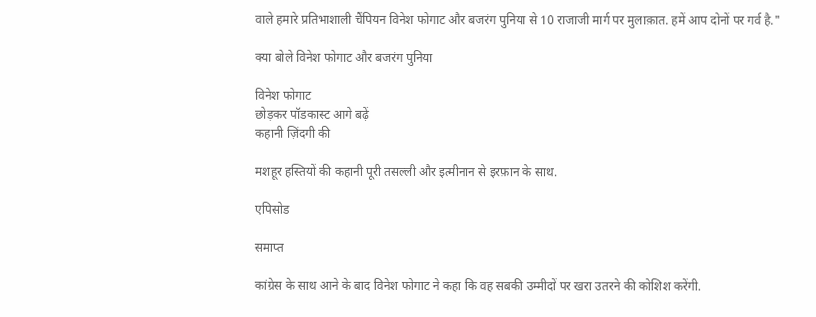वाले हमारे प्रतिभाशाली चैंपियन विनेश फोगाट और बजरंग पुनिया से 10 राजाजी मार्ग पर मुलाक़ात. हमें आप दोनों पर गर्व है."

क्या बोले विनेश फोगाट और बजरंग पुनिया

विनेश फोगाट
छोड़कर पॉडकास्ट आगे बढ़ें
कहानी ज़िंदगी की

मशहूर हस्तियों की कहानी पूरी तसल्ली और इत्मीनान से इरफ़ान के साथ.

एपिसोड

समाप्त

कांग्रेस के साथ आने के बाद विनेश फोगाट ने कहा कि वह सबकी उम्मीदों पर खरा उतरने की कोशिश करेंगी.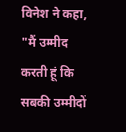विनेश ने कहा, "मैं उम्मीद करती हूं कि सबकी उम्मीदों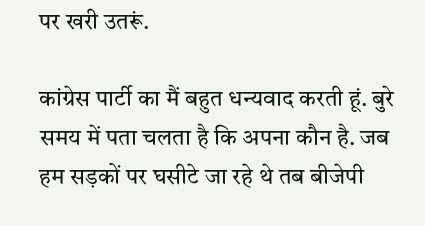पर खरी उतरूं.

कांग्रेस पार्टी का मैं बहुत धन्यवाद करती हूं. बुरे समय में पता चलता है कि अपना कौन है. जब हम सड़कों पर घसीटे जा रहे थे तब बीजेपी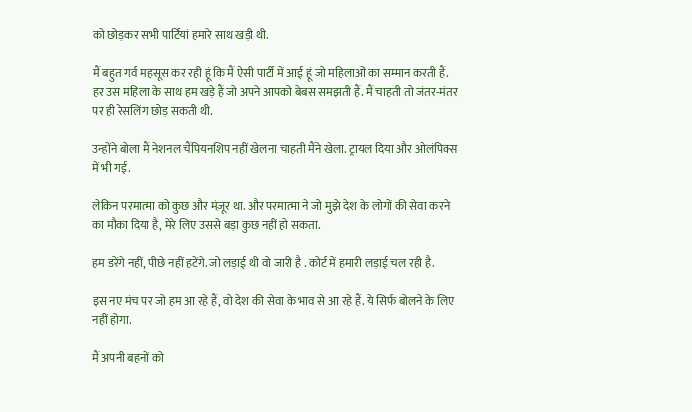को छोड़कर सभी पार्टियां हमारे साथ खड़ी थी.

मैं बहुत गर्व महसूस कर रही हूं कि मैं ऐसी पार्टी में आई हूं जो महिलाओं का सम्मान करती हैं. हर उस महिला के साथ हम खड़े हैं जो अपने आपको बेबस समझती हैं. मैं चाहती तो जंतर-मंतर पर ही रेसलिंग छोड़ सकती थी.

उन्होंने बोला मैं नेशनल चैंपियनशिप नहीं खेलना चाहती मैंने खेला. ट्रायल दिया और ओलंपिक्स में भी गई.

लेकिन परमात्मा को कुछ और मंज़ूर था. और परमात्मा ने जो मुझे देश के लोगों की सेवा करने का मौका दिया है, मेरे लिए उससे बड़ा कुछ नहीं हो सकता.

हम डरेंगे नहीं, पीछे नहीं हटेंगे. जो लड़ाई थी वो जारी है . कोर्ट में हमारी लड़ाई चल रही है.

इस नए मंच पर जो हम आ रहे हैं, वो देश की सेवा के भाव से आ रहे हैं. ये सिर्फ बोलने के लिए नहीं होगा.

मैं अपनी बहनों को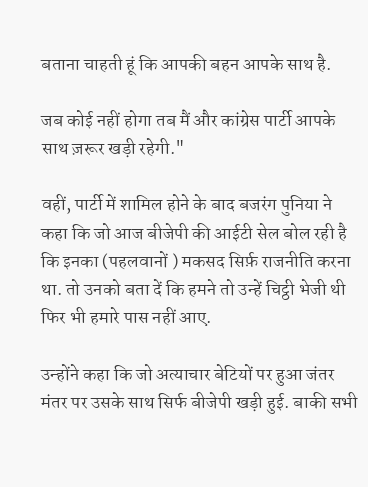बताना चाहती हूं कि आपकी बहन आपके साथ है.

जब कोई नहीं होगा तब मैं और कांग्रेस पार्टी आपके साथ ज़रूर खड़ी रहेगी."

वहीं, पार्टी में शामिल होने के बाद बजरंग पुनिया ने कहा कि जो आज बीजेपी की आईटी सेल बोल रही है कि इनका (पहलवानों ) मकसद सिर्फ़ राजनीति करना था. तो उनको बता दें कि हमने तो उन्हें चिट्ठी भेजी थी फिर भी हमारे पास नहीं आए.

उन्होंने कहा कि जो अत्याचार बेटियों पर हुआ जंतर मंतर पर उसके साथ सिर्फ बीजेपी खड़ी हुई. बाकी सभी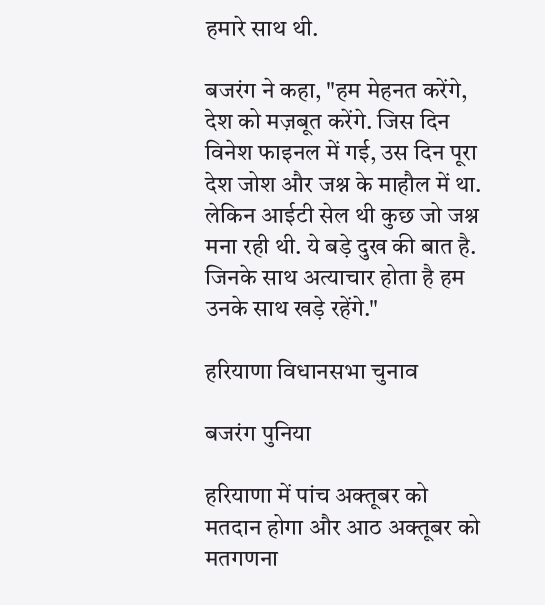हमारे साथ थी.

बजरंग ने कहा, "हम मेहनत करेंगे, देश को मज़बूत करेंगे. जिस दिन विनेश फाइनल में गई, उस दिन पूरा देश जोश और जश्न के माहौल में था. लेकिन आईटी सेल थी कुछ जो जश्न मना रही थी. ये बड़े दुख की बात है. जिनके साथ अत्याचार होता है हम उनके साथ खड़े रहेंगे."

हरियाणा विधानसभा चुनाव

बजरंग पुनिया

हरियाणा में पांच अक्तूबर को मतदान होगा और आठ अक्तूबर को मतगणना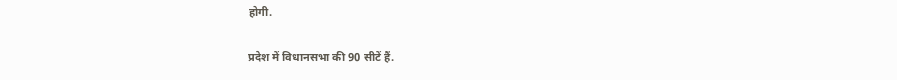होगी.

प्रदेश में विधानसभा की 90 सीटें हैं.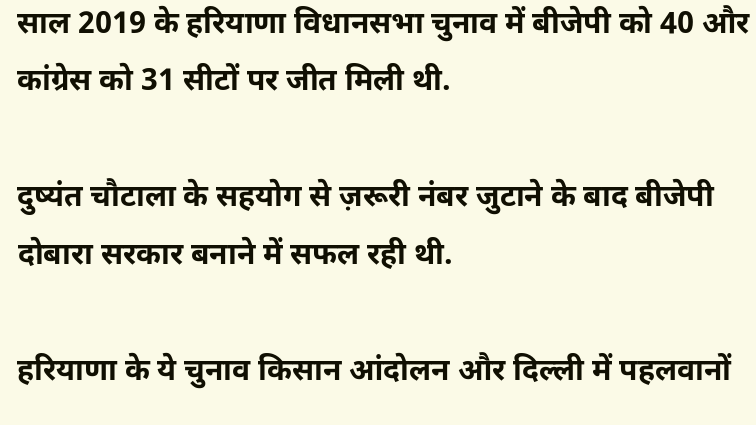साल 2019 के हरियाणा विधानसभा चुनाव में बीजेपी को 40 और कांग्रेस को 31 सीटों पर जीत मिली थी.

दुष्यंत चौटाला के सहयोग से ज़रूरी नंबर जुटाने के बाद बीजेपी दोबारा सरकार बनाने में सफल रही थी.

हरियाणा के ये चुनाव किसान आंदोलन और दिल्ली में पहलवानों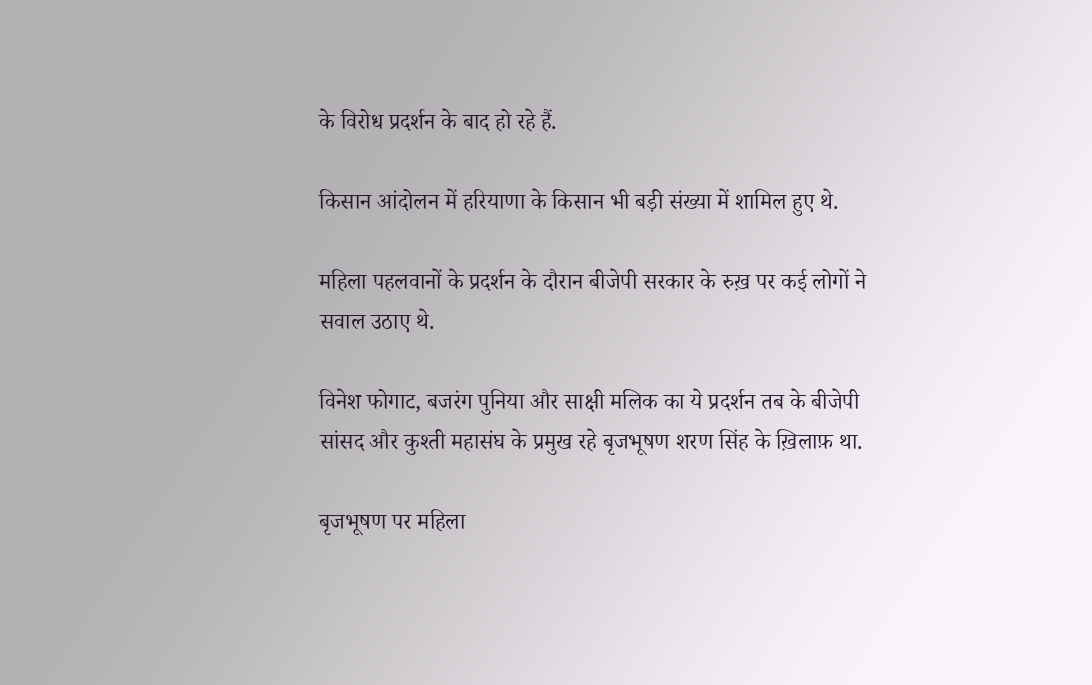के विरोध प्रदर्शन के बाद हो रहे हैं.

किसान आंदोलन में हरियाणा के किसान भी बड़ी संख्या में शामिल हुए थे.

महिला पहलवानों के प्रदर्शन के दौरान बीजेपी सरकार के रुख़ पर कई लोगों ने सवाल उठाए थे.

विनेश फोगाट, बजरंग पुनिया और साक्षी मलिक का ये प्रदर्शन तब के बीजेपी सांसद और कुश्ती महासंघ के प्रमुख रहे बृजभूषण शरण सिंह के ख़िलाफ़ था.

बृजभूषण पर महिला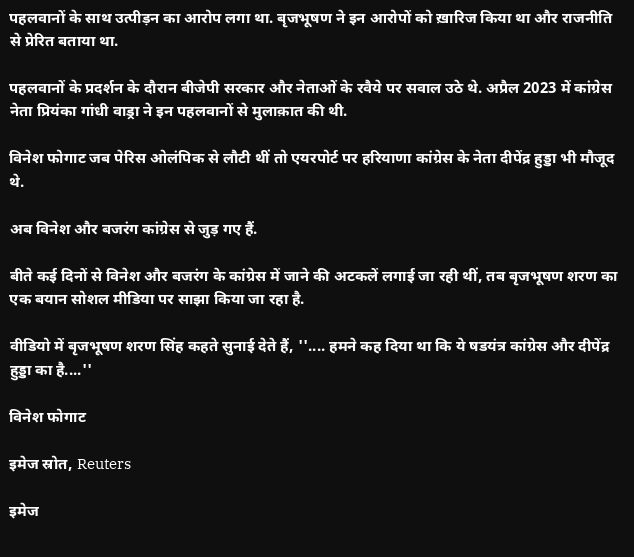पहलवानों के साथ उत्पीड़न का आरोप लगा था. बृजभूषण ने इन आरोपों को ख़ारिज किया था और राजनीति से प्रेरित बताया था.

पहलवानों के प्रदर्शन के दौरान बीजेपी सरकार और नेताओं के रवैये पर सवाल उठे थे. अप्रैल 2023 में कांग्रेस नेता प्रियंका गांधी वाड्रा ने इन पहलवानों से मुलाक़ात की थी.

विनेश फोगाट जब पेरिस ओलंपिक से लौटी थीं तो एयरपोर्ट पर हरियाणा कांग्रेस के नेता दीपेंद्र हुड्डा भी मौजूद थे.

अब विनेश और बजरंग कांग्रेस से जुड़ गए हैं.

बीते कई दिनों से विनेश और बजरंग के कांग्रेस में जाने की अटकलें लगाई जा रही थीं, तब बृजभूषण शरण का एक बयान सोशल मीडिया पर साझा किया जा रहा है.

वीडियो में बृजभूषण शरण सिंह कहते सुनाई देते हैं, ''.... हमने कह दिया था कि ये षडयंत्र कांग्रेस और दीपेंद्र हुड्डा का है....''

विनेश फोगाट

इमेज स्रोत, Reuters

इमेज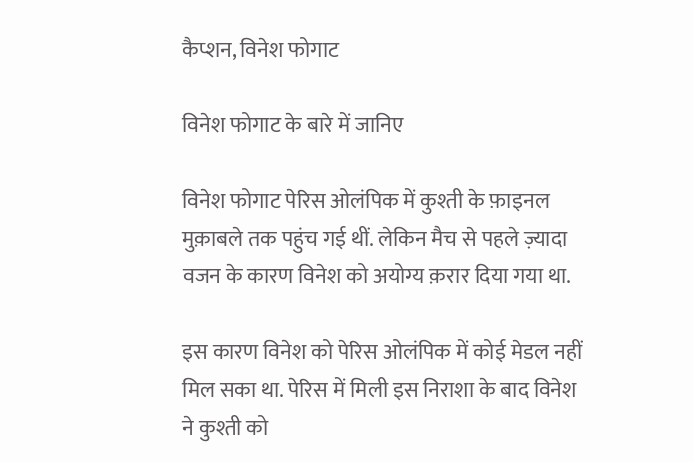कैप्शन, विनेश फोगाट

विनेश फोगाट के बारे में जानिए

विनेश फोगाट पेरिस ओलंपिक में कुश्ती के फ़ाइनल मुक़ाबले तक पहुंच गई थीं. लेकिन मैच से पहले ज़्यादा वजन के कारण विनेश को अयोग्य क़रार दिया गया था.

इस कारण विनेश को पेरिस ओलंपिक में कोई मेडल नहीं मिल सका था. पेरिस में मिली इस निराशा के बाद विनेश ने कुश्ती को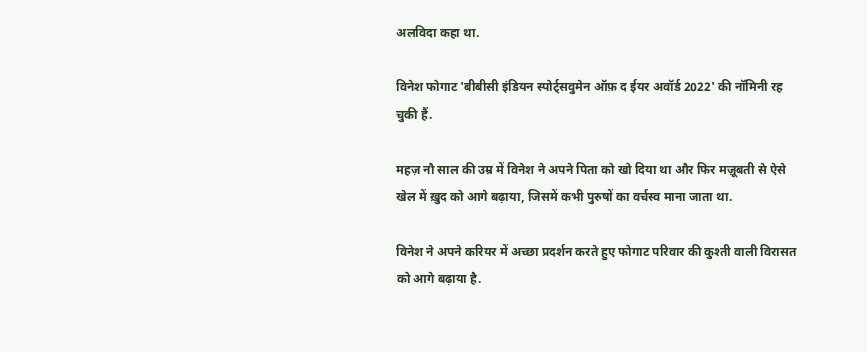अलविदा कहा था.

विनेश फोगाट 'बीबीसी इंडियन स्पोर्ट्सवुमेन ऑफ़ द ईयर अवॉर्ड 2022' की नॉमिनी रह चुकी हैं.

महज़ नौ साल की उम्र में विनेश ने अपने पिता को खो दिया था और फिर मज़ूबती से ऐसे खेल में ख़ुद को आगे बढ़ाया, जिसमें कभी पुरुषों का वर्चस्व माना जाता था.

विनेश ने अपने करियर में अच्छा प्रदर्शन करते हुए फोगाट परिवार की कुश्ती वाली विरासत को आगे बढ़ाया है.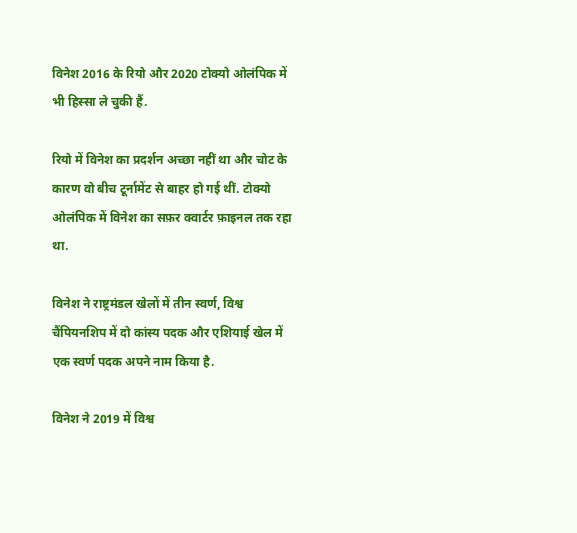विनेश 2016 के रियो और 2020 टोक्यो ओलंपिक में भी हिस्सा ले चुकी हैं.

रियो में विनेश का प्रदर्शन अच्छा नहीं था और चोट के कारण वो बीच टूर्नामेंट से बाहर हो गई थीं. टोक्यो ओलंपिक में विनेश का सफ़र क्वार्टर फ़ाइनल तक रहा था.

विनेश ने राष्ट्रमंडल खेलों में तीन स्वर्ण, विश्व चैंपियनशिप में दो कांस्य पदक और एशियाई खेल में एक स्वर्ण पदक अपने नाम किया है.

विनेश ने 2019 में विश्व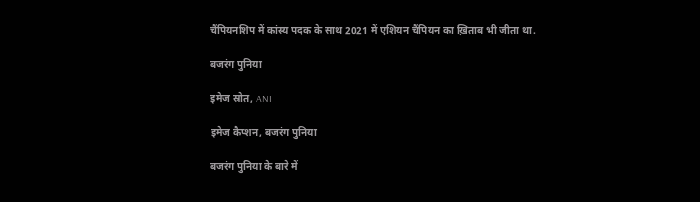चैंपियनशिप में कांस्य पदक के साथ 2021 में एशियन चैंपियन का ख़िताब भी जीता था.

बजरंग पुनिया

इमेज स्रोत, ANI

इमेज कैप्शन, बजरंग पुनिया

बजरंग पुनिया के बारे में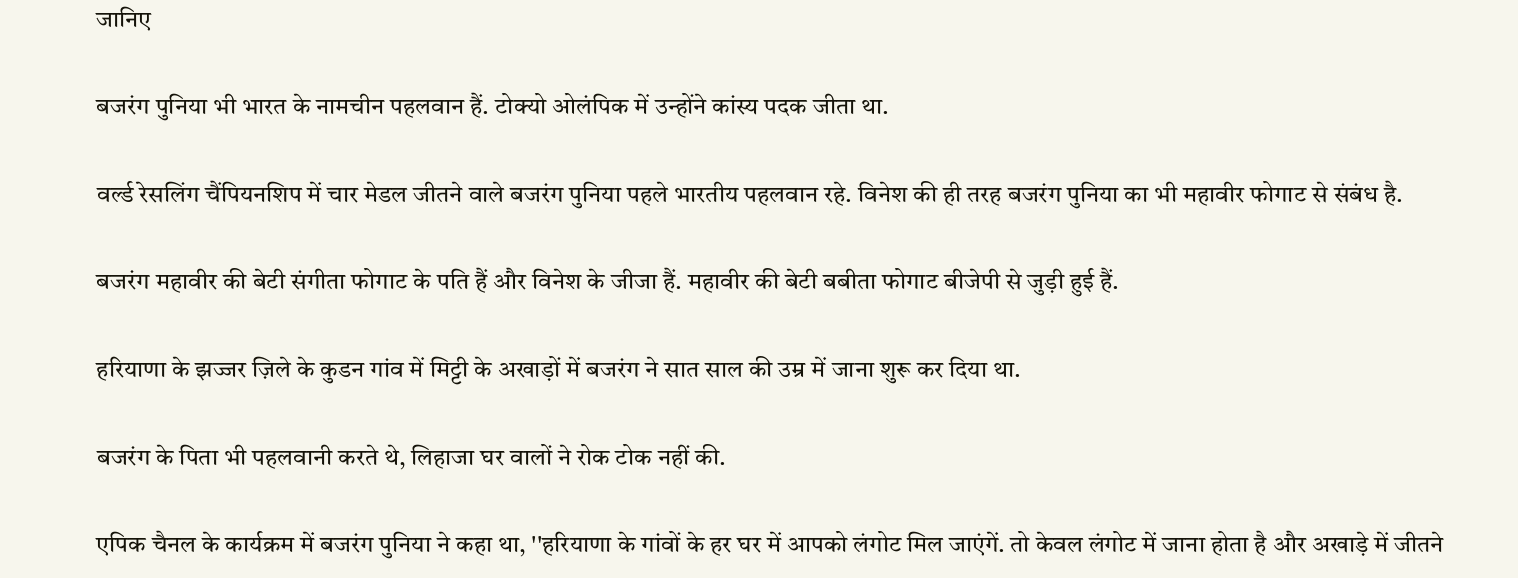जानिए

बजरंग पुनिया भी भारत के नामचीन पहलवान हैं. टोक्यो ओलंपिक में उन्होंने कांस्य पदक जीता था.

वर्ल्ड रेसलिंग चैंपियनशिप में चार मेडल जीतने वाले बजरंग पुनिया पहले भारतीय पहलवान रहे. विनेश की ही तरह बजरंग पुनिया का भी महावीर फोगाट से संबंध है.

बजरंग महावीर की बेटी संगीता फोगाट के पति हैं और विनेश के जीजा हैं. महावीर की बेटी बबीता फोगाट बीजेपी से जुड़ी हुई हैं.

हरियाणा के झज्जर ज़िले के कुडन गांव में मिट्टी के अखाड़ों में बजरंग ने सात साल की उम्र में जाना शुरू कर दिया था.

बजरंग के पिता भी पहलवानी करते थे, लिहाजा घर वालों ने रोक टोक नहीं की.

एपिक चैनल के कार्यक्रम में बजरंग पुनिया ने कहा था, ''हरियाणा के गांवों के हर घर में आपको लंगोट मिल जाएंगें. तो केवल लंगोट में जाना होता है और अखाड़े में जीतने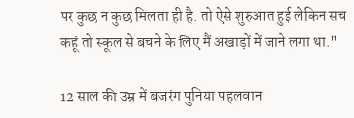पर कुछ न कुछ मिलता ही है. तो ऐसे शुरुआत हुई लेकिन सच कहूं तो स्कूल से बचने के लिए मैं अखाड़ों में जाने लगा था."

12 साल की उम्र में बजरंग पुनिया पहलवान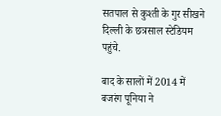सतपाल से कुश्ती के गुर सीखने दिल्ली के छत्रसाल स्टेडियम पहुंचे.

बाद के सालों में 2014 में बजरंग पूनिया ने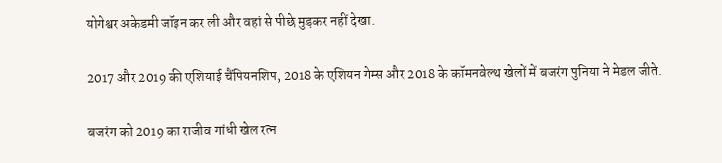योगेश्वर अकेडमी जॉइन कर ली और वहां से पीछे मुड़कर नहीं देखा.

2017 और 2019 की एशियाई चैंपियनशिप, 2018 के एशियन गेम्स और 2018 के कॉमनवेल्थ खेलों में बजरंग पुनिया ने मेडल जीते.

बजरंग को 2019 का राजीव गांधी खेल रत्न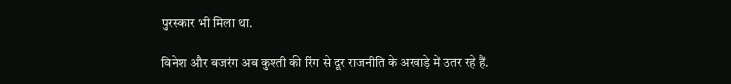पुरस्कार भी मिला था.

विनेश और बजरंग अब कुश्ती की रिंग से दूर राजनीति के अखाड़े में उतर रहे हैं.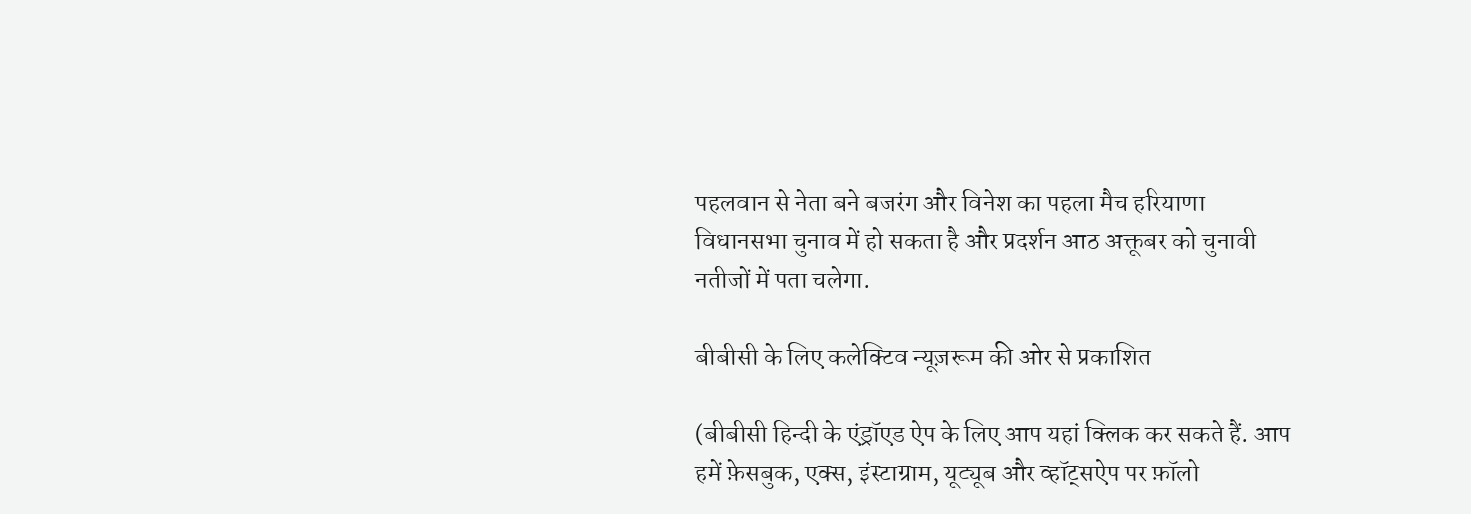पहलवान से नेता बने बजरंग और विनेश का पहला मैच हरियाणा विधानसभा चुनाव में हो सकता है और प्रदर्शन आठ अक्तूबर को चुनावी नतीजों में पता चलेगा.

बीबीसी के लिए कलेक्टिव न्यूज़रूम की ओर से प्रकाशित

(बीबीसी हिन्दी के एंड्रॉएड ऐप के लिए आप यहां क्लिक कर सकते हैं. आप हमें फ़ेसबुक, एक्स, इंस्टाग्राम, यूट्यूब और व्हॉट्सऐप पर फ़ॉलो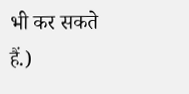भी कर सकते हैं.)